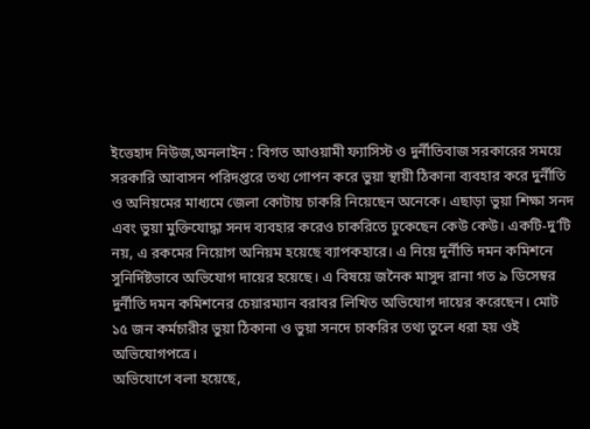ইত্তেহাদ নিউজ,অনলাইন : বিগত আওয়ামী ফ্যাসিস্ট ও দুর্নীতিবাজ সরকারের সময়ে সরকারি আবাসন পরিদপ্তরে তথ্য গোপন করে ভুয়া স্থায়ী ঠিকানা ব্যবহার করে দুর্নীতি ও অনিয়মের মাধ্যমে জেলা কোটায় চাকরি নিয়েছেন অনেকে। এছাড়া ভুয়া শিক্ষা সনদ এবং ভুয়া মুক্তিযোদ্ধা সনদ ব্যবহার করেও চাকরিতে ঢুকেছেন কেউ কেউ। একটি-দু’টি নয়, এ রকমের নিয়োগ অনিয়ম হয়েছে ব্যাপকহারে। এ নিয়ে দুর্নীতি দমন কমিশনে সুনির্দিষ্টভাবে অভিযোগ দায়ের হয়েছে। এ বিষয়ে জনৈক মাসুদ রানা গত ৯ ডিসেম্বর দুর্নীতি দমন কমিশনের চেয়ারম্যান বরাবর লিখিত অভিযোগ দায়ের করেছেন। মোট ১৫ জন কর্মচারীর ভুয়া ঠিকানা ও ভুয়া সনদে চাকরির তথ্য তুলে ধরা হয় ওই অভিযোগপত্রে।
অভিযোগে বলা হয়েছে,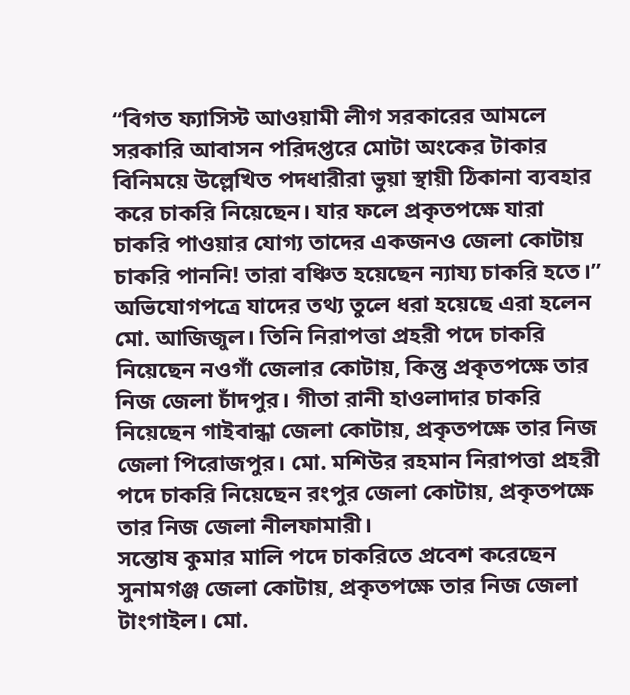“বিগত ফ্যাসিস্ট আওয়ামী লীগ সরকারের আমলে সরকারি আবাসন পরিদপ্তরে মোটা অংকের টাকার বিনিময়ে উল্লেখিত পদধারীরা ভুয়া স্থায়ী ঠিকানা ব্যবহার করে চাকরি নিয়েছেন। যার ফলে প্রকৃতপক্ষে যারা চাকরি পাওয়ার যোগ্য তাদের একজনও জেলা কোটায় চাকরি পাননি! তারা বঞ্চিত হয়েছেন ন্যায্য চাকরি হতে।”
অভিযোগপত্রে যাদের তথ্য তুলে ধরা হয়েছে এরা হলেন মো. আজিজুল। তিনি নিরাপত্তা প্রহরী পদে চাকরি নিয়েছেন নওগাঁ জেলার কোটায়, কিন্তু প্রকৃতপক্ষে তার নিজ জেলা চাঁদপুর। গীতা রানী হাওলাদার চাকরি নিয়েছেন গাইবান্ধা জেলা কোটায়, প্রকৃতপক্ষে তার নিজ জেলা পিরোজপুর। মো. মশিউর রহমান নিরাপত্তা প্রহরী পদে চাকরি নিয়েছেন রংপুর জেলা কোটায়, প্রকৃতপক্ষে তার নিজ জেলা নীলফামারী।
সন্তোষ কুমার মালি পদে চাকরিতে প্রবেশ করেছেন সুনামগঞ্জ জেলা কোটায়, প্রকৃতপক্ষে তার নিজ জেলা টাংগাইল। মো.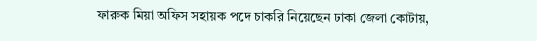ফারুক মিয়া অফিস সহায়ক পদে চাকরি নিয়েছেন ঢাকা জেলা কোটায়,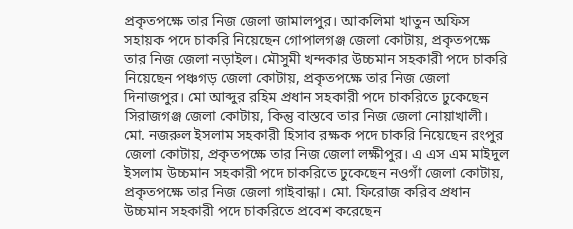প্রকৃতপক্ষে তার নিজ জেলা জামালপুর। আকলিমা খাতুন অফিস সহায়ক পদে চাকরি নিয়েছেন গোপালগঞ্জ জেলা কোটায়, প্রকৃতপক্ষে তার নিজ জেলা নড়াইল। মৌসুমী খন্দকার উচ্চমান সহকারী পদে চাকরি নিয়েছেন পঞ্চগড় জেলা কোটায়, প্রকৃতপক্ষে তার নিজ জেলা দিনাজপুর। মো আব্দুর রহিম প্রধান সহকারী পদে চাকরিতে ঢুকেছেন সিরাজগঞ্জ জেলা কোটায়, কিন্তু বাস্তবে তার নিজ জেলা নোয়াখালী। মো. নজরুল ইসলাম সহকারী হিসাব রক্ষক পদে চাকরি নিয়েছেন রংপুর জেলা কোটায়, প্রকৃতপক্ষে তার নিজ জেলা লক্ষীপুর। এ এস এম মাইদুল ইসলাম উচ্চমান সহকারী পদে চাকরিতে ঢুকেছেন নওগাঁ জেলা কোটায়, প্রকৃতপক্ষে তার নিজ জেলা গাইবান্ধা। মো. ফিরোজ করিব প্রধান উচ্চমান সহকারী পদে চাকরিতে প্রবেশ করেছেন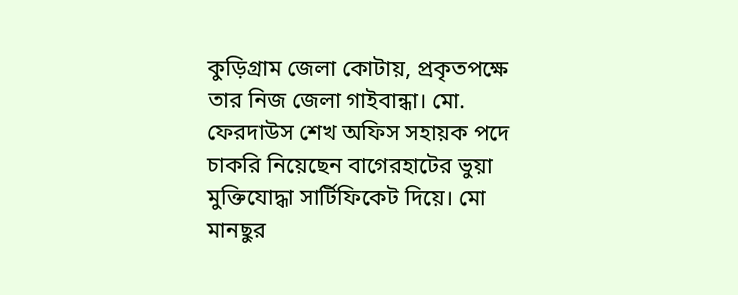কুড়িগ্রাম জেলা কোটায়, প্রকৃতপক্ষে তার নিজ জেলা গাইবান্ধা। মো. ফেরদাউস শেখ অফিস সহায়ক পদে চাকরি নিয়েছেন বাগেরহাটের ভুয়া মুক্তিযোদ্ধা সার্টিফিকেট দিয়ে। মো মানছুর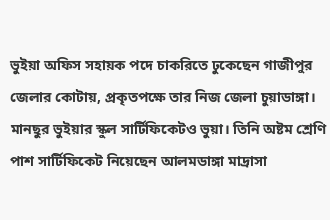ভুইয়া অফিস সহায়ক পদে চাকরিতে ঢুকেছেন গাজীপুর জেলার কোটায়, প্রকৃতপক্ষে তার নিজ জেলা চুয়াডাঙ্গা। মানছুর ভুইয়ার স্কুল সার্টিফিকেটও ভুয়া। তিনি অষ্টম শ্রেণি পাশ সার্টিফিকেট নিয়েছেন আলমডাঙ্গা মাদ্রাসা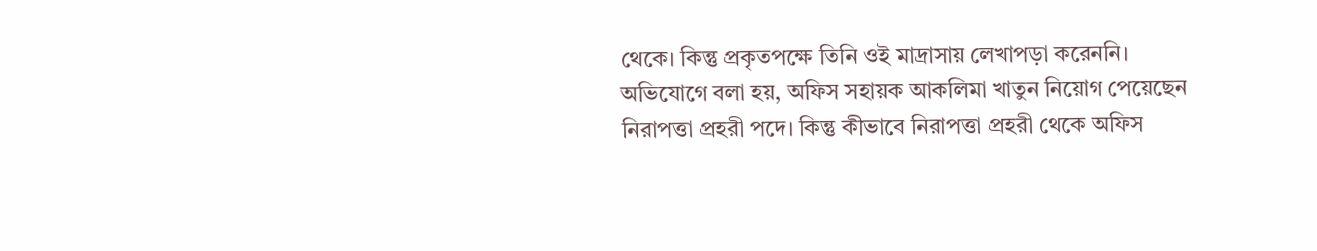থেকে। কিন্তু প্রকৃতপক্ষে তিনি ওই মাদ্রাসায় লেখাপড়া করেননি।
অভিযোগে বলা হয়, অফিস সহায়ক আকলিমা খাতুন নিয়োগ পেয়েছেন নিরাপত্তা প্রহরী পদে। কিন্তু কীভাবে নিরাপত্তা প্রহরী থেকে অফিস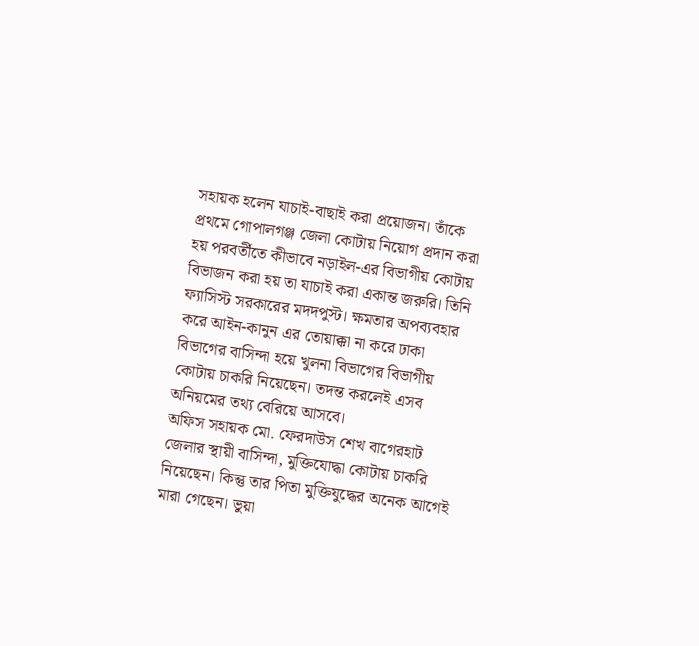সহায়ক হলেন যাচাই-বাছাই করা প্রয়োজন। তাঁকে প্রথমে গোপালগঞ্জ জেলা কোটায় নিয়োগ প্রদান করা হয় পরবর্তীতে কীভাবে নড়াইল-এর বিভাগীয় কোটায় বিভাজন করা হয় তা যাচাই করা একান্ত জরুরি। তিনি ফ্যাসিস্ট সরকারের মদদপুস্ট। ক্ষমতার অপব্যবহার করে আইন-কানুন এর তোয়াক্কা না করে ঢাকা বিভাগের বাসিন্দা হয়ে খুলনা বিভাগের বিভাগীয় কোটায় চাকরি নিয়েছেন। তদন্ত করলেই এসব অনিয়মের তথ্য বেরিয়ে আসবে।
অফিস সহায়ক মো. ফেরদাউস শেখ বাগেরহাট জেলার স্থায়ী বাসিন্দা, মুক্তিযোদ্ধা কোটায় চাকরি নিয়েছেন। কিন্তু তার পিতা মুক্তিযুদ্ধের অনেক আগেই মারা গেছেন। ভুয়া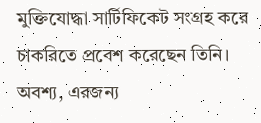মুক্তিযোদ্ধা সার্টিফিকেট সংগ্রহ করে চাকরিতে প্রবেশ করেছেন তিনি। অবশ্য, এরজন্য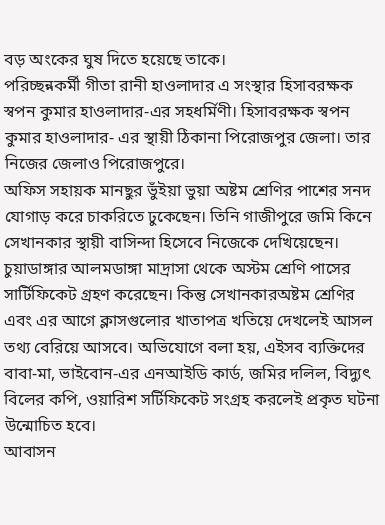বড় অংকের ঘুষ দিতে হয়েছে তাকে।
পরিচ্ছন্নকর্মী গীতা রানী হাওলাদার এ সংস্থার হিসাবরক্ষক স্বপন কুমার হাওলাদার-এর সহধর্মিণী। হিসাবরক্ষক স্বপন কুমার হাওলাদার- এর স্থায়ী ঠিকানা পিরোজপুর জেলা। তার নিজের জেলাও পিরোজপুরে।
অফিস সহায়ক মানছুর ভুঁইয়া ভুয়া অষ্টম শ্রেণির পাশের সনদ যোগাড় করে চাকরিতে ঢুকেছেন। তিনি গাজীপুরে জমি কিনে সেখানকার স্থায়ী বাসিন্দা হিসেবে নিজেকে দেখিয়েছেন। চুয়াডাঙ্গার আলমডাঙ্গা মাদ্রাসা থেকে অস্টম শ্রেণি পাসের সার্টিফিকেট গ্রহণ করেছেন। কিন্তু সেখানকারঅষ্টম শ্রেণির এবং এর আগে ক্লাসগুলোর খাতাপত্র খতিয়ে দেখলেই আসল তথ্য বেরিয়ে আসবে। অভিযোগে বলা হয়, এইসব ব্যক্তিদের বাবা-মা, ভাইবোন-এর এনআইডি কার্ড, জমির দলিল, বিদ্যুৎ বিলের কপি, ওয়ারিশ সর্টিফিকেট সংগ্রহ করলেই প্রকৃত ঘটনা উন্মোচিত হবে।
আবাসন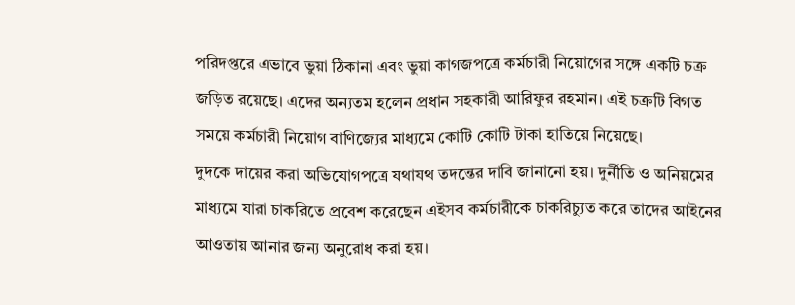পরিদপ্তরে এভাবে ভুয়া ঠিকানা এবং ভুয়া কাগজপত্রে কর্মচারী নিয়োগের সঙ্গে একটি চক্র জড়িত রয়েছে। এদের অন্যতম হলেন প্রধান সহকারী আরিফুর রহমান। এই চক্রটি বিগত সময়ে কর্মচারী নিয়োগ বাণিজ্যের মাধ্যমে কোটি কোটি টাকা হাতিয়ে নিয়েছে।
দুদকে দায়ের করা অভিযোগপত্রে যথাযথ তদন্তের দাবি জানানো হয়। দুর্নীতি ও অনিয়মের মাধ্যমে যারা চাকরিতে প্রবেশ করেছেন এইসব কর্মচারীকে চাকরিচ্যুত করে তাদের আইনের আওতায় আনার জন্য অনুরোধ করা হয়।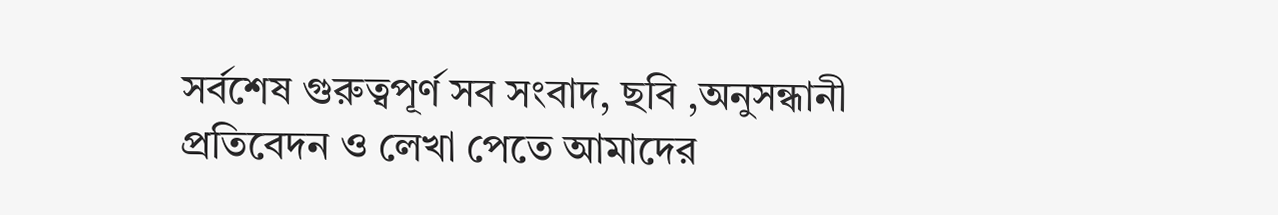সর্বশেষ গুরুত্বপূর্ণ সব সংবাদ, ছবি ,অনুসন্ধানী প্রতিবেদন ও লেখা পেতে আমাদের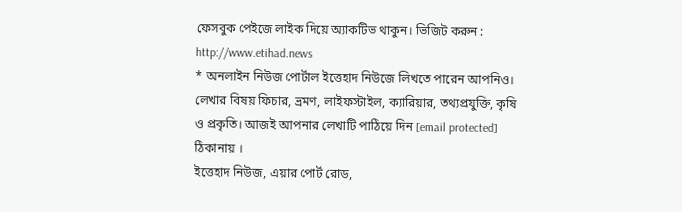ফেসবুক পেইজে লাইক দিয়ে অ্যাকটিভ থাকুন। ভিজিট করুন : http://www.etihad.news
* অনলাইন নিউজ পোর্টাল ইত্তেহাদ নিউজে লিখতে পারেন আপনিও। লেখার বিষয় ফিচার, ভ্রমণ, লাইফস্টাইল, ক্যারিয়ার, তথ্যপ্রযুক্তি, কৃষি ও প্রকৃতি। আজই আপনার লেখাটি পাঠিয়ে দিন [email protected] ঠিকানায় ।
ইত্তেহাদ নিউজ, এয়ার পোর্ট রোড,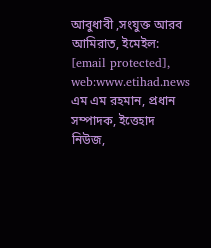আবুধাবী ,সংযুক্ত আরব আমিরাত, ইমেইল: [email protected], web:www.etihad.news
এম এম রহমান, প্রধান সম্পাদক, ইত্তেহাদ নিউজ,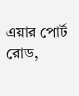এয়ার পোর্ট রোড,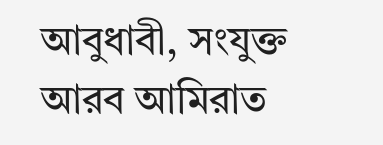আবুধাবী, সংযুক্ত আরব আমিরাত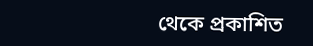থেকে প্রকাশিত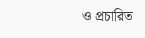ও প্রচারিত